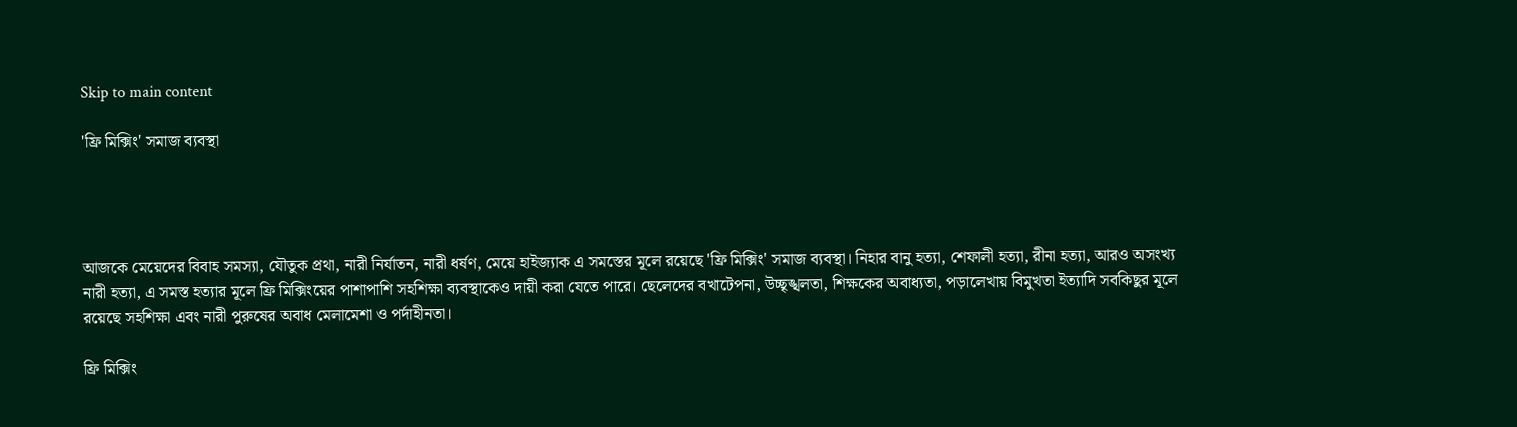Skip to main content

'ফ্রি মিক্সিং' সমাজ ব্যবস্থা




আজকে মেয়েদের বিবাহ সমস্যা, যৌতুক প্রথা, নারী নির্যাতন, নারী ধর্ষণ, মেয়ে হাইজ্যাক এ সমস্তের মূলে রয়েছে 'ফ্রি মিক্সিং' সমাজ ব্যবস্থা। নিহার বানু হত্যা, শেফালী হত্যা, রীনা হত্যা, আরও অসংখ্য নারী হত্যা, এ সমস্ত হত্যার মূলে ফ্রি মিক্সিংয়ের পাশাপাশি সহশিক্ষা ব্যবস্থাকেও দায়ী করা যেতে পারে। ছেলেদের বখাটেপনা, উচ্ছৃঙ্খলতা, শিক্ষকের অবাধ্যতা, পড়ালেখায় বিমুখতা ইত্যাদি সবকিছুর মূলে রয়েছে সহশিক্ষা এবং নারী পুরুষের অবাধ মেলামেশা ও পর্দাহীনতা।

ফ্রি মিক্সিং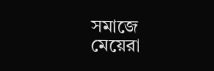সমাজে মেয়েরা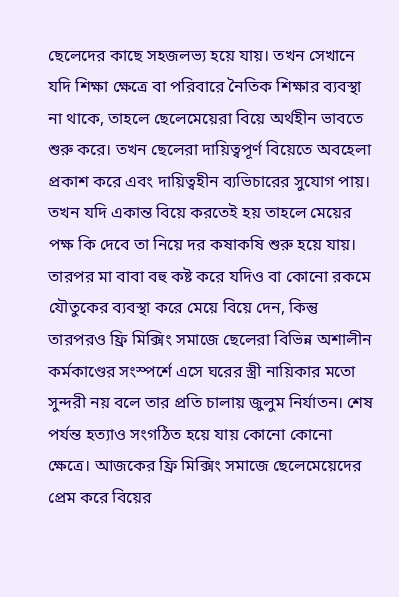ছেলেদের কাছে সহজলভ্য হয়ে যায়। তখন সেখানে যদি শিক্ষা ক্ষেত্রে বা পরিবারে নৈতিক শিক্ষার ব্যবস্থা না থাকে, তাহলে ছেলেমেয়েরা বিয়ে অর্থহীন ভাবতে শুরু করে। তখন ছেলেরা দায়িত্বপূর্ণ বিয়েতে অবহেলা প্রকাশ করে এবং দায়িত্বহীন ব্যভিচারের সুযোগ পায়। তখন যদি একান্ত বিয়ে করতেই হয় তাহলে মেয়ের পক্ষ কি দেবে তা নিয়ে দর কষাকষি শুরু হয়ে যায়। তারপর মা বাবা বহু কষ্ট করে যদিও বা কোনো রকমে যৌতুকের ব্যবস্থা করে মেয়ে বিয়ে দেন, কিন্তু তারপরও ফ্রি মিক্সিং সমাজে ছেলেরা বিভিন্ন অশালীন কর্মকাণ্ডের সংস্পর্শে এসে ঘরের স্ত্রী নায়িকার মতো সুন্দরী নয় বলে তার প্রতি চালায় জুলুম নির্যাতন। শেষ পর্যন্ত হত্যাও সংগঠিত হয়ে যায় কোনো কোনো ক্ষেত্রে। আজকের ফ্রি মিক্সিং সমাজে ছেলেমেয়েদের প্রেম করে বিয়ের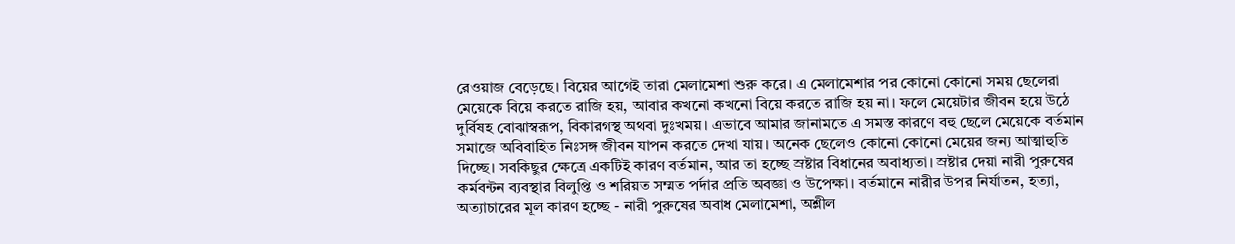রেওয়াজ বেড়েছে। বিয়ের আগেই তারা মেলামেশা শুরু করে। এ মেলামেশার পর কোনো কোনো সময় ছেলেরা মেয়েকে বিয়ে করতে রাজি হয়, আবার কখনো কখনো বিয়ে করতে রাজি হয় না। ফলে মেয়েটার জীবন হয়ে উঠে দুর্বিষহ বোঝাস্বরূপ, বিকারগস্থ অথবা দুঃখময়। এভাবে আমার জানামতে এ সমস্ত কারণে বহু ছেলে মেয়েকে বর্তমান সমাজে অবিবাহিত নিঃসঙ্গ জীবন যাপন করতে দেখা যায়। অনেক ছেলেও কোনো কোনো মেয়ের জন্য আত্মাহুতি দিচ্ছে। সবকিছুর ক্ষেত্রে একটিই কারণ বর্তমান, আর তা হচ্ছে স্রষ্টার বিধানের অবাধ্যতা। স্রষ্টার দেয়া নারী পুরুষের কর্মবন্টন ব্যবস্থার বিলুপ্তি ও শরিয়ত সম্মত পর্দার প্রতি অবজ্ঞা ও উপেক্ষা। বর্তমানে নারীর উপর নির্যাতন, হত্যা, অত্যাচারের মূল কারণ হচ্ছে - নারী পুরুষের অবাধ মেলামেশা, অশ্লীল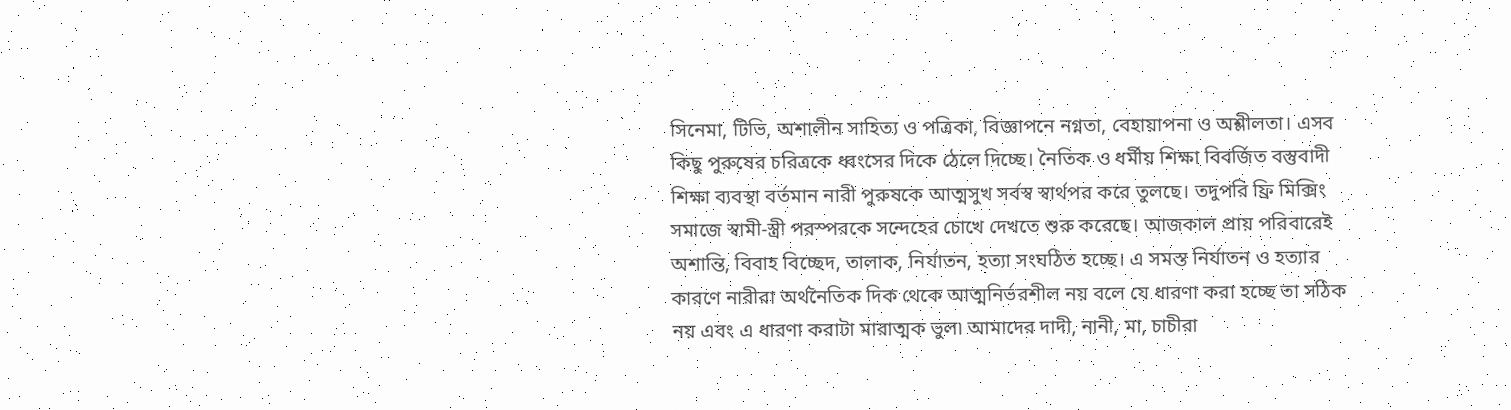সিনেমা, টিভি, অশালীন সাহিত্য ও পত্রিকা, বিজ্ঞাপনে নগ্নতা, বেহায়াপনা ও অশ্লীলতা। এসব কিছু পুরুষের চরিত্রকে ধ্বংসের দিকে ঠেলে দিচ্ছে। নৈতিক ও ধর্মীয় শিক্ষা বিবর্জিত বস্তুবাদী শিক্ষা ব্যবস্থা বর্তমান নারী পুরুষকে আত্মসুখ সর্বস্ব স্বার্থপর করে তুলছে। তদুপরি ফ্রি মিক্সিং সমাজে স্বামী-স্ত্রী পরস্পরকে সন্দেহের চোখে দেখতে শুরু করেছে। আজকাল প্রায় পরিবারেই অশান্তি, বিবাহ বিচ্ছেদ, তালাক, নির্যাতন, হত্যা সংঘঠিত হচ্ছে। এ সমস্ত নির্যাতন ও হত্যার কারণে নারীরা অর্থনৈতিক দিক থেকে আত্মনির্ভরশীল নয় বলে যে ধারণা করা হচ্ছে তা সঠিক নয় এবং এ ধারণা করাটা মারাত্মক ভুল৷ আমাদের দাদী, নানী, মা, চাচীরা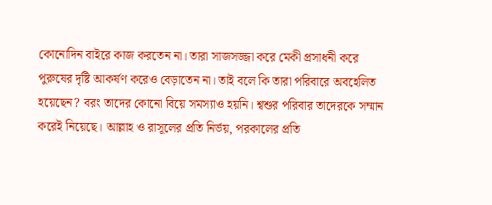কোনোদিন বাইরে কাজ করতেন না। তারা সাজসজ্জা করে মেকী প্রসাধনী করে পুরুষের দৃষ্টি আকর্ষণ করেও বেড়াতেন না। তাই বলে কি তারা পরিবারে অবহেলিত হয়েছেন? বরং তাদের কোনো বিয়ে সমস্যাও হয়নি। শ্বশুর পরিবার তাদেরকে সম্মান করেই নিয়েছে। আল্লাহ ও রাসূলের প্রতি নির্ভয়, পরকালের প্রতি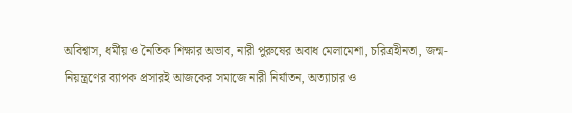অবিশ্বাস, ধর্মীয় ও নৈতিক শিক্ষার অভাব, নারী পুরুষের অবাধ মেলামেশা, চরিত্রহীনতা, জন্ম-নিয়ন্ত্রণের ব্যাপক প্রসারই আজকের সমাজে নারী নির্যাতন, অত্যাচার ও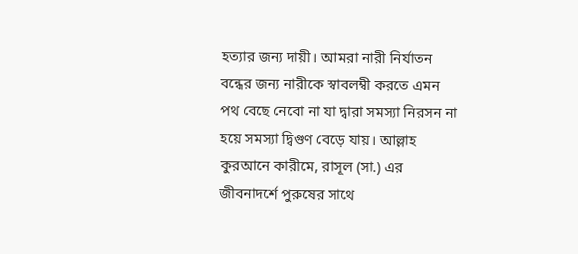হত্যার জন্য দায়ী। আমরা নারী নির্যাতন বন্ধের জন্য নারীকে স্বাবলম্বী করতে এমন পথ বেছে নেবো না যা দ্বারা সমস্যা নিরসন না হয়ে সমস্যা দ্বিগুণ বেড়ে যায়। আল্লাহ কুরআনে কারীমে, রাসূল (সা.) এর জীবনাদর্শে পুরুষের সাথে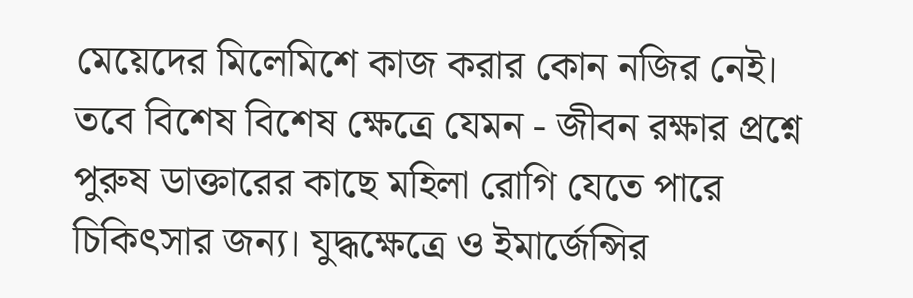মেয়েদের মিলেমিশে কাজ করার কোন নজির নেই। তবে বিশেষ বিশেষ ক্ষেত্রে যেমন - জীবন রক্ষার প্রশ্নে পুরুষ ডাক্তারের কাছে মহিলা রোগি যেতে পারে চিকিৎসার জন্য। যুদ্ধক্ষেত্রে ও ইমার্জেন্সির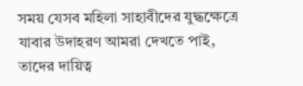সময় যেসব মহিলা সাহাবীদের যুদ্ধক্ষেত্রে যাবার উদাহরণ আমরা দেখতে পাই, তাদের দায়িত্ব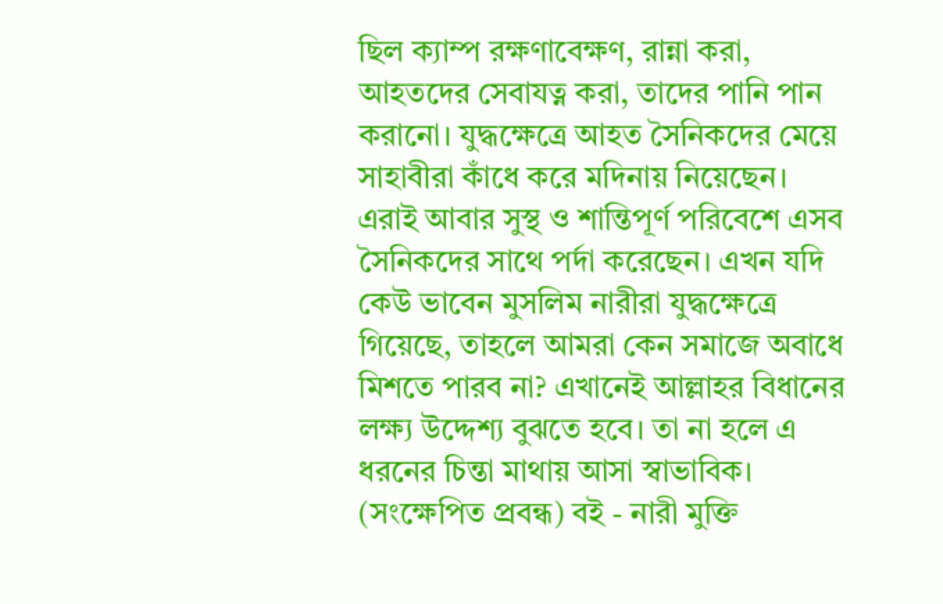ছিল ক্যাম্প রক্ষণাবেক্ষণ, রান্না করা, আহতদের সেবাযত্ন করা, তাদের পানি পান করানো। যুদ্ধক্ষেত্রে আহত সৈনিকদের মেয়ে সাহাবীরা কাঁধে করে মদিনায় নিয়েছেন। এরাই আবার সুস্থ ও শান্তিপূর্ণ পরিবেশে এসব সৈনিকদের সাথে পর্দা করেছেন। এখন যদি কেউ ভাবেন মুসলিম নারীরা যুদ্ধক্ষেত্রে গিয়েছে, তাহলে আমরা কেন সমাজে অবাধে মিশতে পারব না? এখানেই আল্লাহর বিধানের লক্ষ্য উদ্দেশ্য বুঝতে হবে। তা না হলে এ ধরনের চিন্তা মাথায় আসা স্বাভাবিক। (সংক্ষেপিত প্রবন্ধ) বই - নারী মুক্তি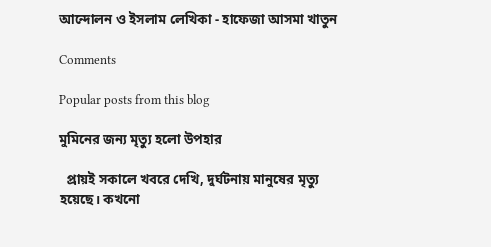আন্দোলন ও ইসলাম লেখিকা - হাফেজা আসমা খাতুন

Comments

Popular posts from this blog

মুমিনের জন্য মৃত্যু হলো উপহার

  প্রায়ই সকালে খবরে দেখি, দুর্ঘটনায় মানুষের মৃত্যু হয়েছে। কখনো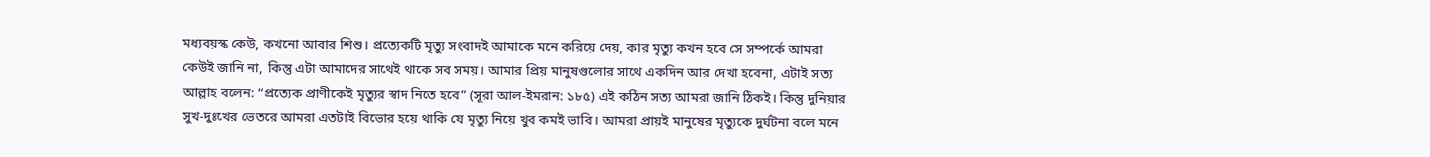মধ্যবয়স্ক কেউ, কখনো আবার শিশু। প্রত্যেকটি মৃত্যু সংবাদই আমাকে মনে করিয়ে দেয়, কার মৃত্যু কখন হবে সে সম্পর্কে আমরা কেউই জানি না, কিন্তু এটা আমাদের সাথেই থাকে সব সময়। আমার প্রিয় মানুষগুলোর সাথে একদিন আর দেখা হবেনা, এটাই সত্য আল্লাহ বলেন: “প্রত্যেক প্রাণীকেই মৃত্যুর স্বাদ নিতে হবে” (সূরা আল-ইমরান: ১৮৫) এই কঠিন সত্য আমরা জানি ঠিকই। কিন্তু দুনিয়ার সুখ-দুঃখের ভেতরে আমরা এতটাই বিভোর হয়ে থাকি যে মৃত্যু নিয়ে খুব কমই ভাবি। আমরা প্রায়ই মানুষের মৃত্যুকে দুর্ঘটনা বলে মনে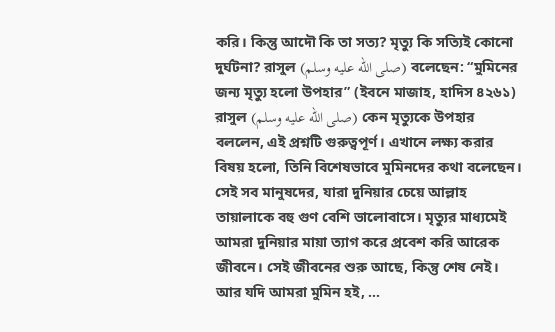করি। কিন্তু আদৌ কি তা সত্য? মৃত্যু কি সত্যিই কোনো দুর্ঘটনা? রাসুল (صلى الله عليه وسلم) বলেছেন: “মুমিনের জন্য মৃত্যু হলো উপহার” (ইবনে মাজাহ, হাদিস ৪২৬১) রাসুল (صلى الله عليه وسلم) কেন মৃত্যুকে উপহার বললেন, এই প্রশ্নটি গুরুত্বপূর্ণ। এখানে লক্ষ্য করার বিষয় হলো, তিনি বিশেষভাবে মুমিনদের কথা বলেছেন। সেই সব মানুষদের, যারা দুনিয়ার চেয়ে আল্লাহ তায়ালাকে বহু গুণ বেশি ভালোবাসে। মৃত্যুর মাধ্যমেই আমরা দুনিয়ার মায়া ত্যাগ করে প্রবেশ করি আরেক জীবনে। সেই জীবনের শুরু আছে, কিন্তু শেষ নেই। আর যদি আমরা মুমিন হই, ...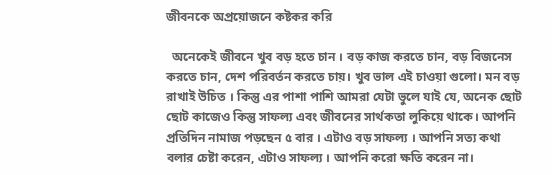জীবনকে অপ্রয়োজনে কষ্টকর করি

  অনেকেই জীবনে খুব বড় হতে চান । বড় কাজ করতে চান, বড় বিজনেস করতে চান, দেশ পরিবর্তন করতে চায়। খুব ভাল এই চাওয়া গুলো। মন বড় রাখাই উচিত । কিন্তু এর পাশা পাশি আমরা যেটা ভুলে যাই যে, অনেক ছোট ছোট কাজেও কিন্তু সাফল্য এবং জীবনের সার্থকতা লুকিয়ে থাকে। আপনি প্রতিদিন নামাজ পড়ছেন ৫ বার । এটাও বড় সাফল্য । আপনি সত্য কথা বলার চেষ্টা করেন, এটাও সাফল্য । আপনি করো ক্ষতি করেন না।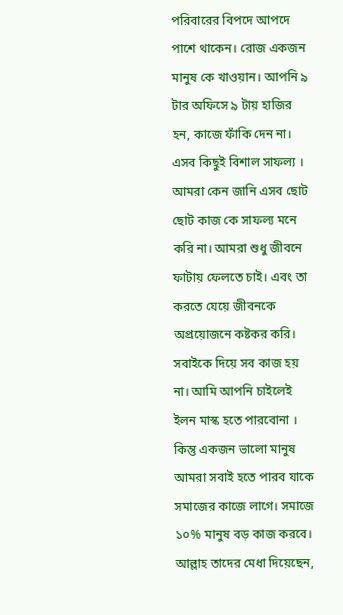পরিবারের বিপদে আপদে পাশে থাকেন। রোজ একজন মানুষ কে খাওয়ান। আপনি ৯ টার অফিসে ৯ টায় হাজির হন, কাজে ফাঁকি দেন না। এসব কিছুই বিশাল সাফল্য । আমরা কেন জানি এসব ছোট ছোট কাজ কে সাফল্য মনে করি না। আমরা শুধু জীবনে ফাটায় ফেলতে চাই। এবং তা করতে যেয়ে জীবনকে অপ্রয়োজনে কষ্টকর করি। সবাইকে দিয়ে সব কাজ হয় না। আমি আপনি চাইলেই ইলন মাস্ক হতে পারবোনা । কিন্তু একজন ভালো মানুষ আমরা সবাই হতে পারব যাকে সমাজের কাজে লাগে। সমাজে ১০% মানুষ বড় কাজ করবে। আল্লাহ তাদের মেধা দিয়েছেন,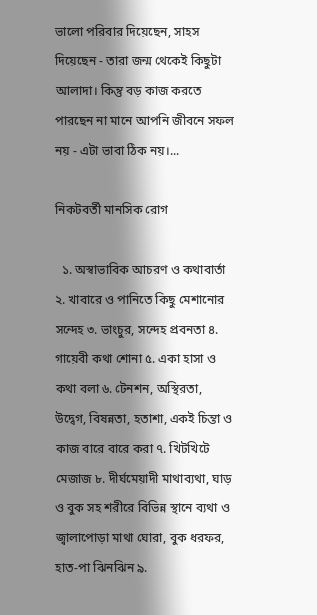ভালো পরিবার দিয়েছেন, সাহস দিয়েছেন - তারা জন্ম থেকেই কিছুটা আলাদা। কিন্তু বড় কাজ করতে পারছেন না মানে আপনি জীবনে সফল নয় - এটা ভাবা ঠিক নয়।...

নিকটবর্তী মানসিক রোগ

  ১. অস্বাভাবিক আচরণ ও কথাবার্তা ২. খাবারে ও পানিতে কিছু মেশানোর সন্দেহ ৩. ভাংচুর, সন্দেহ প্রবনতা ৪. গায়েবী কথা শোনা ৫. একা হাসা ও কথা বলা ৬. টেনশন, অস্থিরতা, উদ্বেগ, বিষন্নতা, হতাশা, একই চিন্তা ও কাজ বারে বারে করা ৭. খিটখিটে মেজাজ ৮. দীর্ঘমেয়াদী মাথাব্যথা, ঘাড় ও বুক সহ শরীরে বিভিন্ন স্থানে ব্যথা ও জ্বালাপোড়া মাথা ঘোরা, বুক ধরফর, হাত-পা ঝিনঝিন ৯.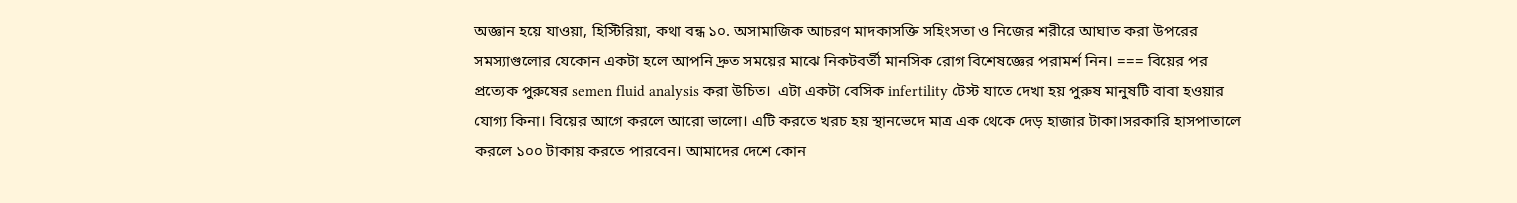অজ্ঞান হয়ে যাওয়া, হিস্টিরিয়া, কথা বন্ধ ১০. অসামাজিক আচরণ মাদকাসক্তি সহিংসতা ও নিজের শরীরে আঘাত করা উপরের সমস্যাগুলোর যেকোন একটা হলে আপনি দ্রুত সময়ের মাঝে নিকটবর্তী মানসিক রোগ বিশেষজ্ঞের পরামর্শ নিন। === বিয়ের পর প্রত্যেক পুরুষের semen fluid analysis করা উচিত। ‌ এটা একটা বেসিক infertility টেস্ট যাতে দেখা হয় পুরুষ‌ মানুষটি বাবা হওয়ার যোগ্য কিনা। বিয়ের আগে করলে আরো ভালো। এটি করতে খরচ হয় স্থানভেদে মাত্র এক থেকে দেড় হাজার টাকা।সরকারি হাসপাতালে করলে ১০০ টাকায় করতে পারবেন। আমাদের দেশে কোন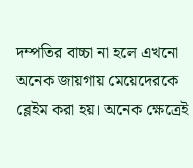দম্পতির বাচ্চা না হলে এখনো অনেক জায়গায় মেয়েদেরকে ব্লেইম করা হয়। অনেক ক্ষেত্রেই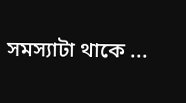সমস্যাটা থাকে ...